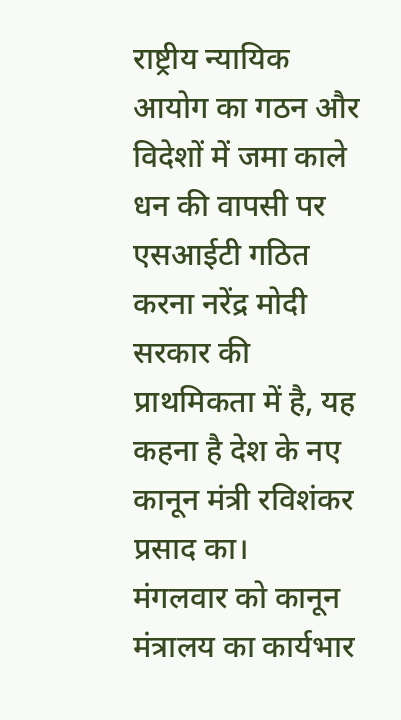राष्ट्रीय न्यायिक आयोग का गठन और विदेशों में जमा काले धन की वापसी पर एसआईटी गठित करना नरेंद्र मोदी सरकार की प्राथमिकता में है, यह कहना है देश के नए कानून मंत्री रविशंकर प्रसाद का।
मंगलवार को कानून मंत्रालय का कार्यभार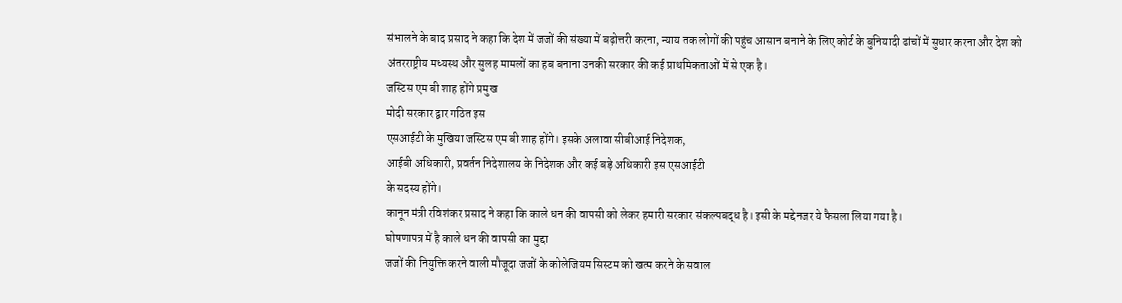संभालने के बाद प्रसाद ने कहा कि देश में जजों की संख्या में बढ़ोत्तरी करना, न्याय तक लोगों की पहुंच आसान बनाने के लिए कोर्ट के बुनियादी ढांचों में सुधार करना और देश को अंतरराष्ट्रीय मध्यस्थ और सुलह मामलों का हब बनाना उनकी सरकार की कई प्राथमिकताओं में से एक है।
जस्टिस एम बी शाह होंगे प्रमुख
मोदी सरकार द्वार गठित इस
एसआईटी के मुखिया जस्टिस एम बी शाह होंगे। इसके अलावा सीबीआई निदेशक,
आईबी अधिकारी, प्रवर्तन निदेशालय के निदेशक और कई बड़े अधिकारी इस एसआईटी
के सदस्य होंगे।
कानून मंत्री रविशंकर प्रसाद ने कहा कि काले धन की वापसी को लेकर हमारी सरकार संकल्पबद्ध है। इसी के मद्देनजर ये फैसला लिया गया है।
घोषणापत्र में है काले धन की वापसी का मुद्दा
जजों की नियुक्ति करने वाली मौजूदा जजों के कोलेजियम सिस्टम को खत्म करने के सवाल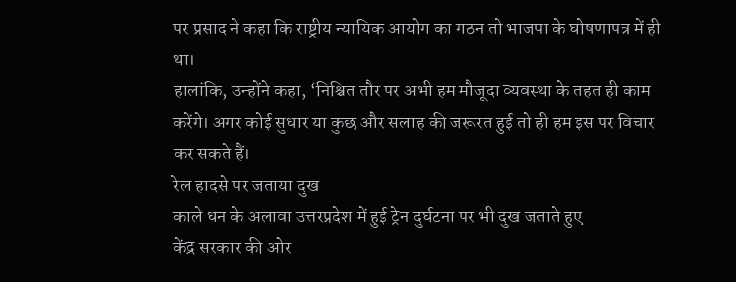पर प्रसाद ने कहा कि राष्ट्रीय न्यायिक आयोग का गठन तो भाजपा के घोषणापत्र में ही था।
हालांकि, उन्होंने कहा, ‘निश्चित तौर पर अभी हम मौजूदा व्यवस्था के तहत ही काम करेंगे। अगर कोई सुधार या कुछ और सलाह की जरूरत हुई तो ही हम इस पर विचार कर सकते हैं।
रेल हादसे पर जताया दुख
काले धन के अलावा उत्तरप्रदेश में हुई ट्रेन दुर्घटना पर भी दुख जताते हुए
केंद्र सरकार की ओर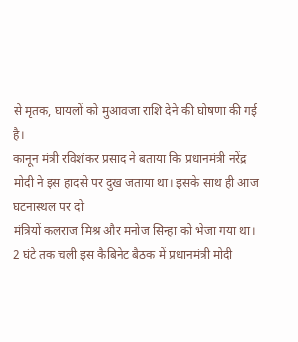से मृतक, घायलों को मुआवजा राशि देने की घोषणा की गई
है।
कानून मंत्री रविशंकर प्रसाद ने बताया कि प्रधानमंत्री नरेंद्र
मोदी ने इस हादसे पर दुख जताया था। इसके साथ ही आज घटनास्थल पर दो
मंत्रियों कलराज मिश्र और मनोज सिन्हा को भेजा गया था।
2 घंटे तक चली इस कैबिनेट बैठक में प्रधानमंत्री मोदी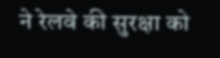ने रेलवे की सुरक्षा को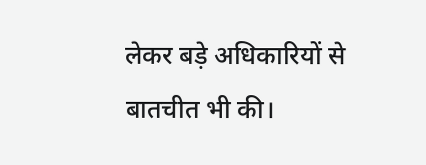लेकर बड़े अधिकारियों से बातचीत भी की।